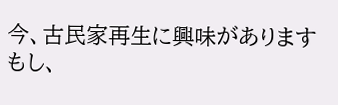今、古民家再生に興味があります
もし、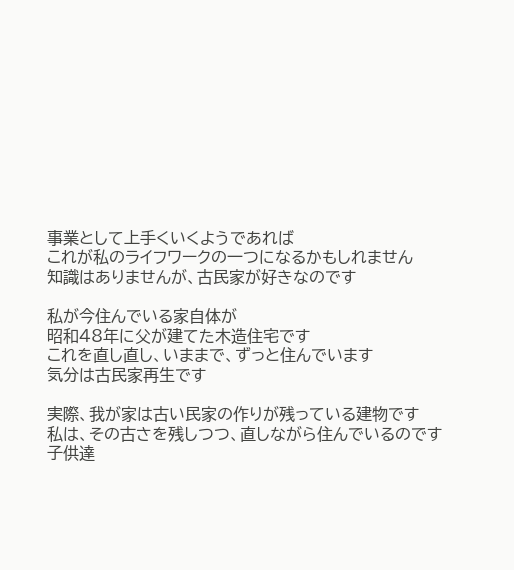事業として上手くいくようであれば
これが私のライフワークの一つになるかもしれません
知識はありませんが、古民家が好きなのです

私が今住んでいる家自体が
昭和48年に父が建てた木造住宅です
これを直し直し、いままで、ずっと住んでいます
気分は古民家再生です

実際、我が家は古い民家の作りが残っている建物です
私は、その古さを残しつつ、直しながら住んでいるのです
子供達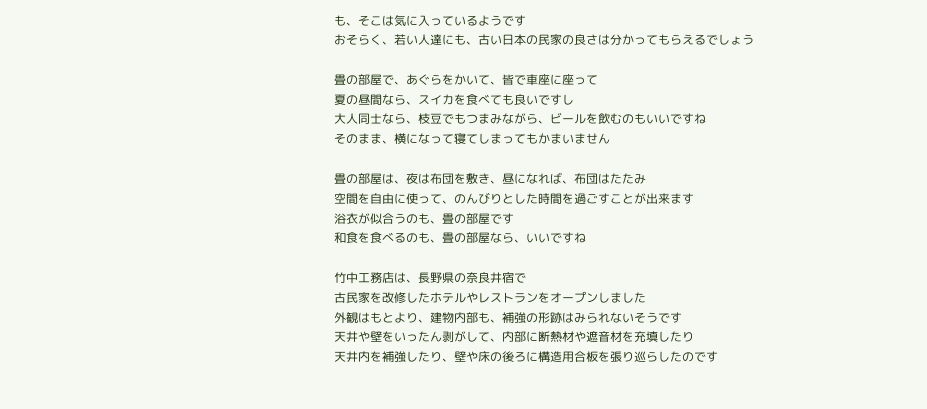も、そこは気に入っているようです
おそらく、若い人達にも、古い日本の民家の良さは分かってもらえるでしょう

畳の部屋で、あぐらをかいて、皆で車座に座って
夏の昼間なら、スイカを食べても良いですし
大人同士なら、枝豆でもつまみながら、ビールを飲むのもいいですね
そのまま、横になって寝てしまってもかまいません

畳の部屋は、夜は布団を敷き、昼になれば、布団はたたみ
空間を自由に使って、のんびりとした時間を過ごすことが出来ます
浴衣が似合うのも、畳の部屋です
和食を食べるのも、畳の部屋なら、いいですね

竹中工務店は、長野県の奈良井宿で
古民家を改修したホテルやレストランをオープンしました
外観はもとより、建物内部も、補強の形跡はみられないそうです
天井や壁をいったん剥がして、内部に断熱材や遮音材を充填したり
天井内を補強したり、壁や床の後ろに構造用合板を張り巡らしたのです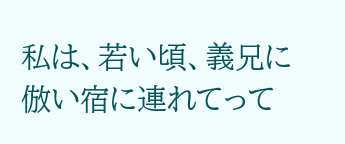私は、若い頃、義兄に倣い宿に連れてって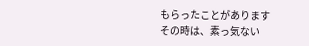もらったことがあります
その時は、素っ気ない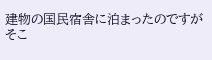建物の国民宿舎に泊まったのですが
そこ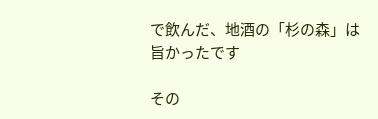で飲んだ、地酒の「杉の森」は旨かったです

その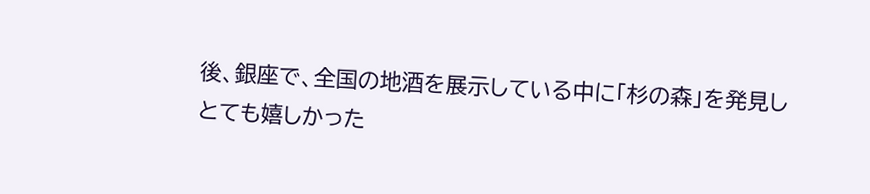後、銀座で、全国の地酒を展示している中に「杉の森」を発見し
とても嬉しかった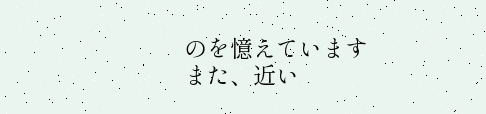のを憶えています
また、近い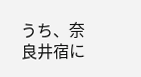うち、奈良井宿に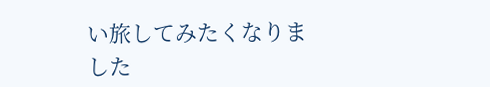い旅してみたくなりました